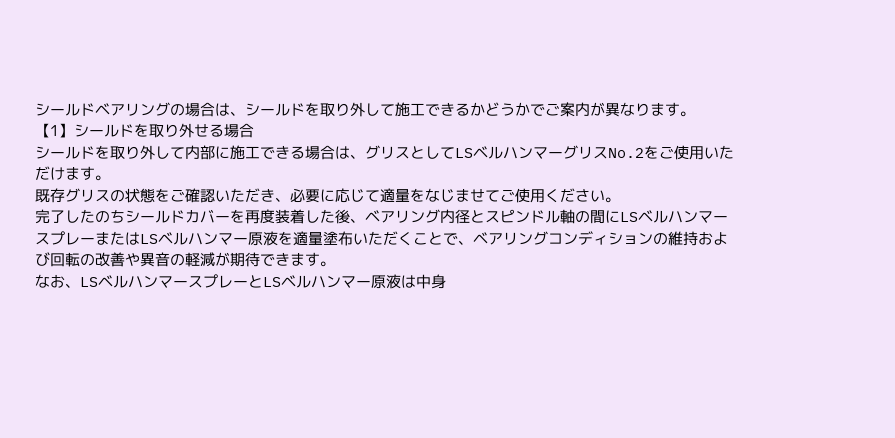シールドベアリングの場合は、シールドを取り外して施工できるかどうかでご案内が異なります。
【1】シールドを取り外せる場合
シールドを取り外して内部に施工できる場合は、グリスとしてLSベルハンマーグリスNo.2をご使用いただけます。
既存グリスの状態をご確認いただき、必要に応じて適量をなじませてご使用ください。
完了したのちシールドカバーを再度装着した後、ベアリング内径とスピンドル軸の間にLSベルハンマースプレーまたはLSベルハンマー原液を適量塗布いただくことで、ベアリングコンディションの維持および回転の改善や異音の軽減が期待できます。
なお、LSベルハンマースプレーとLSベルハンマー原液は中身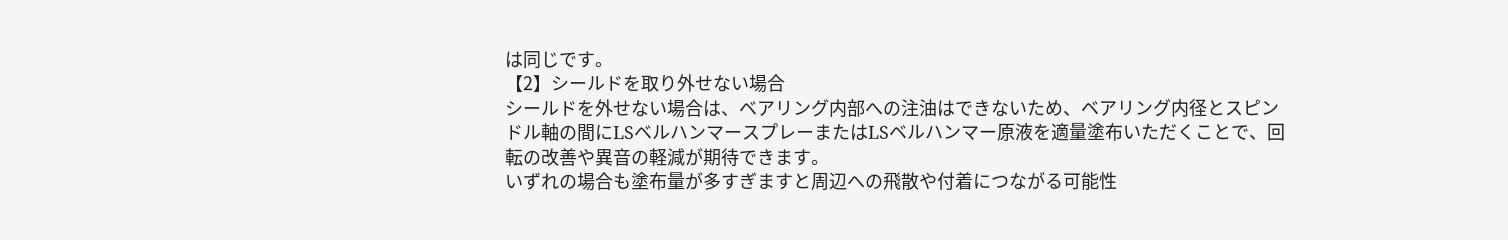は同じです。
【2】シールドを取り外せない場合
シールドを外せない場合は、ベアリング内部への注油はできないため、ベアリング内径とスピンドル軸の間にLSベルハンマースプレーまたはLSベルハンマー原液を適量塗布いただくことで、回転の改善や異音の軽減が期待できます。
いずれの場合も塗布量が多すぎますと周辺への飛散や付着につながる可能性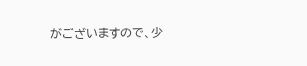がございますので、少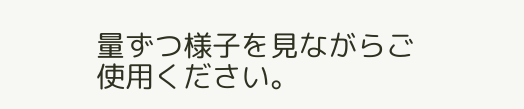量ずつ様子を見ながらご使用ください。